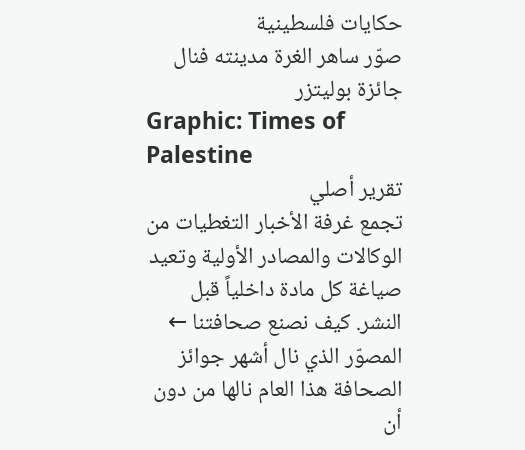حكايات فلسطينية
صوّر ساهر الغرة مدينته فنال جائزة بوليتزر
Graphic: Times of Palestine
تقرير أصلي
تجمع غرفة الأخبار التغطيات من الوكالات والمصادر الأولية وتعيد صياغة كل مادة داخلياً قبل النشر. كيف نصنع صحافتنا ←
المصوّر الذي نال أشهر جوائز الصحافة هذا العام نالها من دون أن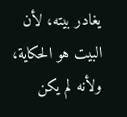يغادر بيته، لأن البيت هو الحكاية، ولأنه لم يكن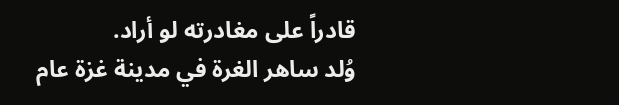قادراً على مغادرته لو أراد.
وُلد ساهر الغرة في مدينة غزة عام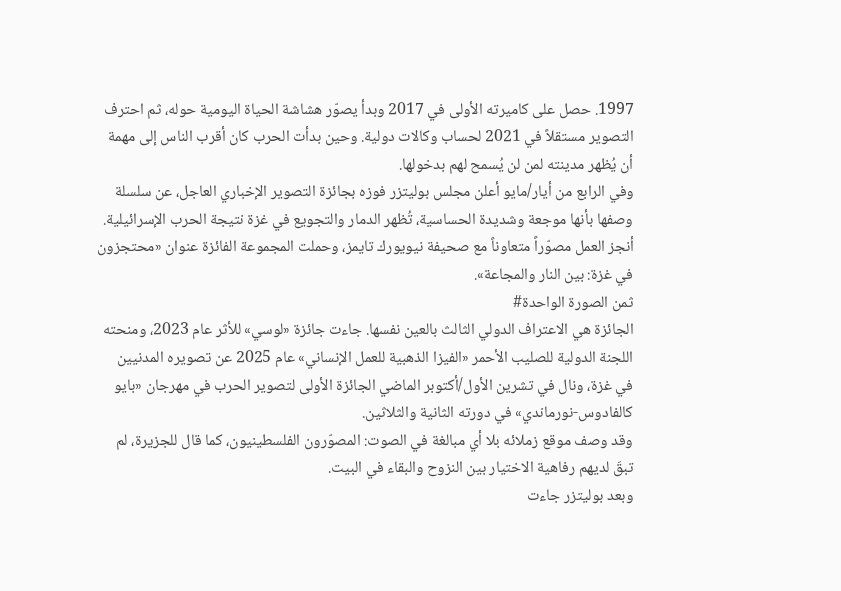1997. حصل على كاميرته الأولى في 2017 وبدأ يصوّر هشاشة الحياة اليومية حوله، ثم احترف التصوير مستقلاً في 2021 لحساب وكالات دولية. وحين بدأت الحرب كان أقرب الناس إلى مهمة أن يُظهر مدينته لمن لن يُسمح لهم بدخولها.
وفي الرابع من أيار/مايو أعلن مجلس بوليتزر فوزه بجائزة التصوير الإخباري العاجل، عن سلسلة وصفها بأنها موجعة وشديدة الحساسية، تُظهر الدمار والتجويع في غزة نتيجة الحرب الإسرائيلية. أنجز العمل مصوّراً متعاوناً مع صحيفة نيويورك تايمز، وحملت المجموعة الفائزة عنوان «محتجزون في غزة: بين النار والمجاعة».
ثمن الصورة الواحدة#
الجائزة هي الاعتراف الدولي الثالث بالعين نفسها. جاءت جائزة «لوسي» للأثر عام 2023، ومنحته اللجنة الدولية للصليب الأحمر «الفيزا الذهبية للعمل الإنساني» عام 2025 عن تصويره المدنيين في غزة، ونال في تشرين الأول/أكتوبر الماضي الجائزة الأولى لتصوير الحرب في مهرجان «بايو كالفادوس-نورماندي» في دورته الثانية والثلاثين.
وقد وصف موقع زملائه بلا أي مبالغة في الصوت: المصوّرون الفلسطينيون، كما قال للجزيرة، لم تبقَ لديهم رفاهية الاختيار بين النزوح والبقاء في البيت.
وبعد بوليتزر جاءت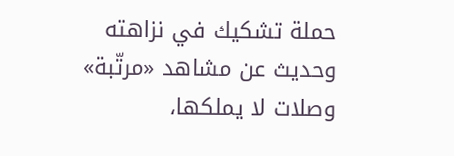حملة تشكيك في نزاهته وحديث عن مشاهد «مرتّبة» وصلات لا يملكها،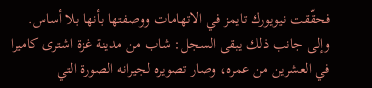فحقّقت نيويورك تايمز في الاتهامات ووصفتها بأنها بلا أساس.
وإلى جانب ذلك يبقى السجل: شاب من مدينة غزة اشترى كاميرا في العشرين من عمره، وصار تصويره لجيرانه الصورة التي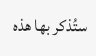ستُذكر بها هذه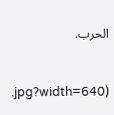الحرب.


.jpg?width=640)